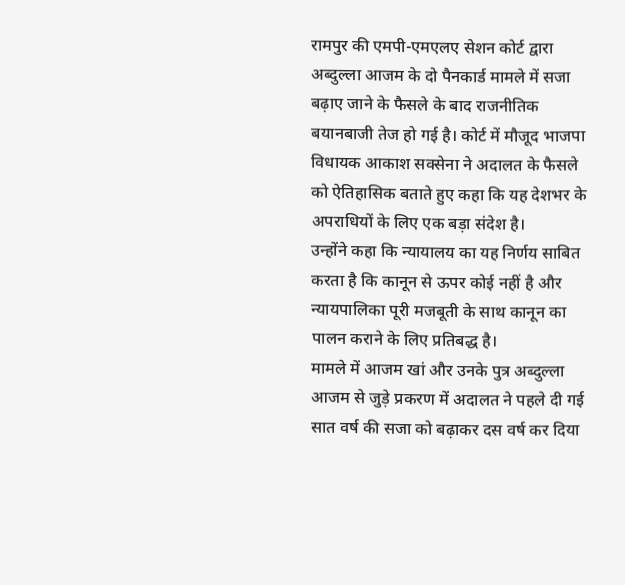रामपुर की एमपी-एमएलए सेशन कोर्ट द्वारा अब्दुल्ला आजम के दो पैनकार्ड मामले में सजा बढ़ाए जाने के फैसले के बाद राजनीतिक बयानबाजी तेज हो गई है। कोर्ट में मौजूद भाजपा विधायक आकाश सक्सेना ने अदालत के फैसले को ऐतिहासिक बताते हुए कहा कि यह देशभर के अपराधियों के लिए एक बड़ा संदेश है।
उन्होंने कहा कि न्यायालय का यह निर्णय साबित करता है कि कानून से ऊपर कोई नहीं है और न्यायपालिका पूरी मजबूती के साथ कानून का पालन कराने के लिए प्रतिबद्ध है।
मामले में आजम खां और उनके पुत्र अब्दुल्ला आजम से जुड़े प्रकरण में अदालत ने पहले दी गई सात वर्ष की सजा को बढ़ाकर दस वर्ष कर दिया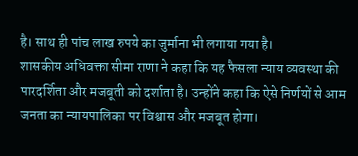है। साथ ही पांच लाख रुपये का जुर्माना भी लगाया गया है।
शासकीय अधिवक्ता सीमा राणा ने कहा कि यह फैसला न्याय व्यवस्था की पारदर्शिता और मजबूती को दर्शाता है। उन्होंने कहा कि ऐसे निर्णयों से आम जनता का न्यायपालिका पर विश्वास और मजबूत होगा।